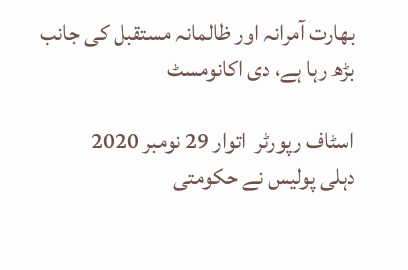بھارت آمرانہ اور ظالمانہ مستقبل کی جانب بڑھ رہا ہے، دی اکانومسٹ

اسٹاف رپورٹر  اتوار 29 نومبر 2020
دہلی پولیس نے حکومتی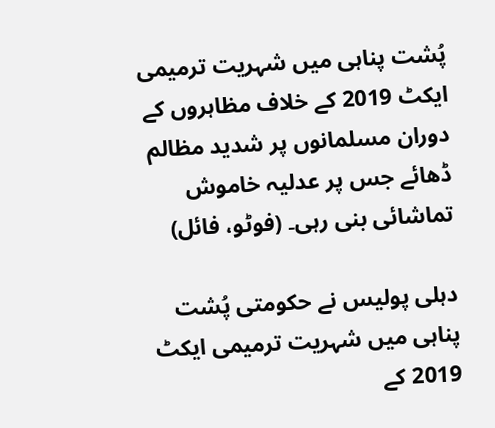پُشت پناہی میں شہریت ترمیمی ایکٹ 2019 کے خلاف مظاہروں کے دوران مسلمانوں پر شدید مظالم ڈھائے جس پر عدلیہ خاموش تماشائی بنی رہی۔ (فوٹو، فائل)

دہلی پولیس نے حکومتی پُشت پناہی میں شہریت ترمیمی ایکٹ 2019 کے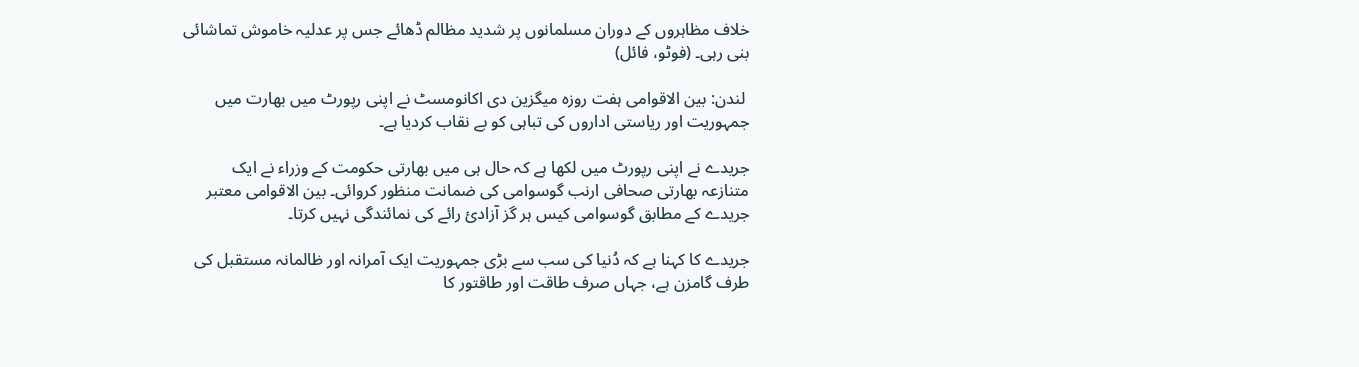خلاف مظاہروں کے دوران مسلمانوں پر شدید مظالم ڈھائے جس پر عدلیہ خاموش تماشائی بنی رہی۔ (فوٹو، فائل)

 لندن: بین الاقوامی ہفت روزہ میگزین دی اکانومسٹ نے اپنی رپورٹ میں بھارت میں جمہوریت اور ریاستی اداروں کی تباہی کو بے نقاب کردیا ہے۔

جریدے نے اپنی رپورٹ میں لکھا ہے کہ حال ہی میں بھارتی حکومت کے وزراء نے ایک متنازعہ بھارتی صحافی ارنب گوسوامی کی ضمانت منظور کروائی۔ بین الاقوامی معتبر جریدے کے مطابق گوسوامی کیس ہر گز آزادیٔ رائے کی نمائندگی نہیں کرتا۔

جریدے کا کہنا ہے کہ دُنیا کی سب سے بڑی جمہوریت ایک آمرانہ اور ظالمانہ مستقبل کی طرف گامزن ہے، جہاں صرف طاقت اور طاقتور کا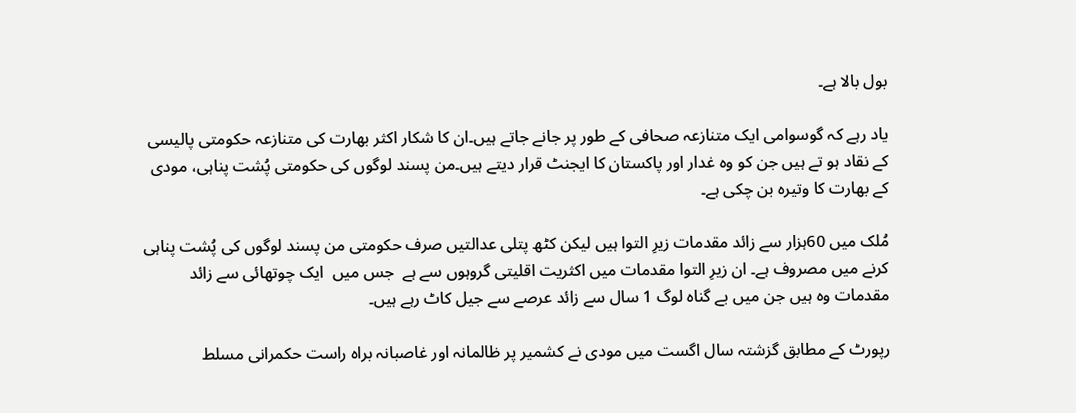بول بالا ہے۔

یاد رہے کہ گوسوامی ایک متنازعہ صحافی کے طور پر جانے جاتے ہیں۔ان کا شکار اکثر بھارت کی متنازعہ حکومتی پالیسی کے نقاد ہو تے ہیں جن کو وہ غدار اور پاکستان کا ایجنٹ قرار دیتے ہیں۔من پسند لوگوں کی حکومتی پُشت پناہی، مودی کے بھارت کا وتیرہ بن چکی ہے۔

مُلک میں 60ہزار سے زائد مقدمات زیرِ التوا ہیں لیکن کٹھ پتلی عدالتیں صرف حکومتی من پسند لوگوں کی پُشت پناہی کرنے میں مصروف ہے۔ ان زیرِ التوا مقدمات میں اکثریت اقلیتی گروہوں سے ہے  جس میں  ایک چوتھائی سے زائد مقدمات وہ ہیں جن میں بے گناہ لوگ 1 سال سے زائد عرصے سے جیل کاٹ رہے ہیں۔

رپورٹ کے مطابق گزشتہ سال اگست میں مودی نے کشمیر پر ظالمانہ اور غاصبانہ براہ راست حکمرانی مسلط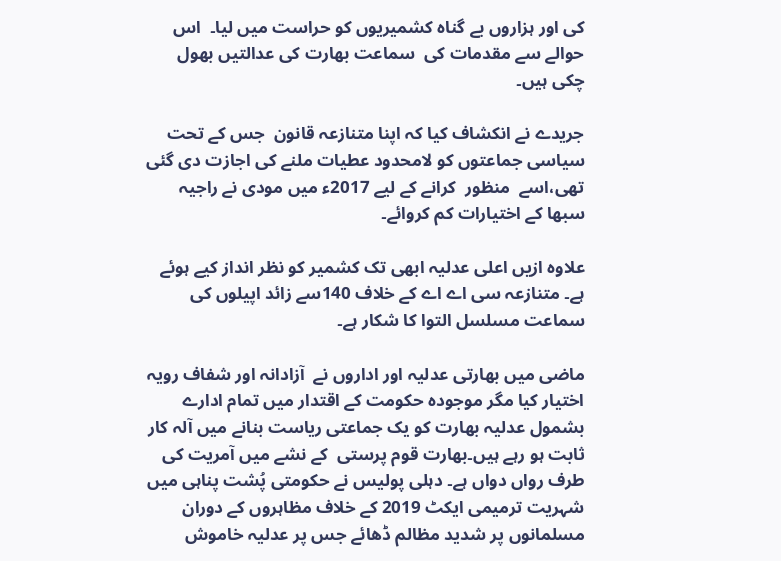کی اور ہزاروں بے گناہ کشمیریوں کو حراست میں لیا۔  اس حوالے سے مقدمات کی  سماعت بھارت کی عدالتیں بھول چکی ہیں۔

جریدے نے انکشاف کیا کہ اپنا متنازعہ قانون  جس کے تحت سیاسی جماعتوں کو لامحدود عطیات ملنے کی اجازت دی گئی تھی،اسے  منظور  کرانے کے لیے 2017ء میں مودی نے راجیہ سبھا کے اختیارات کم کروائے۔

علاوہ ازیں اعلی عدلیہ ابھی تک کشمیر کو نظر انداز کیے ہوئے ہے۔ متنازعہ سی اے اے کے خلاف 140سے زائد اپیلوں کی سماعت مسلسل التوا کا شکار ہے۔

ماضی میں بھارتی عدلیہ اور اداروں نے  آزادانہ اور شفاف رویہ اختیار کیا مگر موجودہ حکومت کے اقتدار میں تمام ادارے بشمول عدلیہ بھارت کو یک جماعتی ریاست بنانے میں آلہ کار ثابت ہو رہے ہیں۔بھارت قوم پرستی  کے نشے میں آمریت کی طرف رواں دواں ہے۔ دہلی پولیس نے حکومتی پُشت پناہی میں شہریت ترمیمی ایکٹ 2019 کے خلاف مظاہروں کے دوران مسلمانوں پر شدید مظالم ڈھائے جس پر عدلیہ خاموش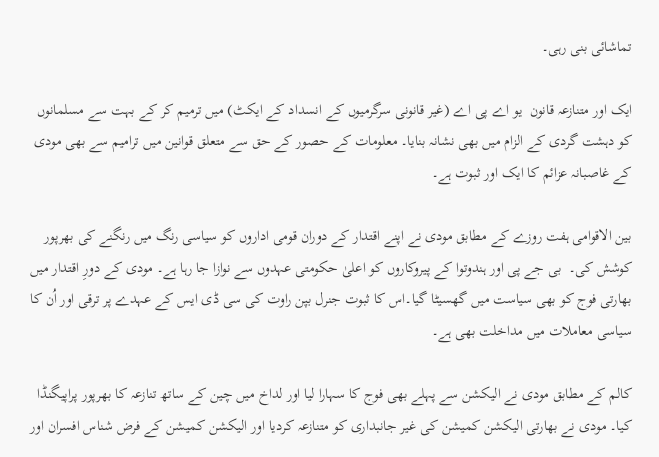تماشائی بنی رہی۔

ایک اور متنازعہ قانون  یو اے پی اے (غیر قانونی سرگرمیوں کے انسداد کے ایکٹ) میں ترمیم کر کے بہت سے مسلمانوں کو دہشت گردی کے الزام میں بھی نشانہ بنایا۔ معلومات کے حصور کے حق سے متعلق قوانین میں ترامیم سے بھی مودی کے غاصبانہ عزائم کا ایک اور ثبوت ہے۔

بین الاقوامی ہفت روزے کے مطابق مودی نے اپنے اقتدار کے دوران قومی اداروں کو سیاسی رنگ میں رنگنے کی بھرپور کوشش کی۔  بی جے پی اور ہندوتوا کے پیروکاروں کو اعلیٰ حکومتی عہدوں سے نوازا جا رہا ہے۔ مودی کے دورِ اقتدار میں بھارتی فوج کو بھی سیاست میں گھسیٹا گیا۔اس کا ثبوت جنرل بپن راوت کی سی ڈی ایس کے عہدے پر ترقی اور اُن کا سیاسی معاملات میں مداخلت بھی ہے۔

کالم کے مطابق مودی نے الیکشن سے پہلے بھی فوج کا سہارا لیا اور لداخ میں چین کے ساتھ تنازعہ کا بھرپور پراپیگنڈا کیا۔ مودی نے بھارتی الیکشن کمیشن کی غیر جانبداری کو متنازعہ کردیا اور الیکشن کمیشن کے فرض شناس افسران اور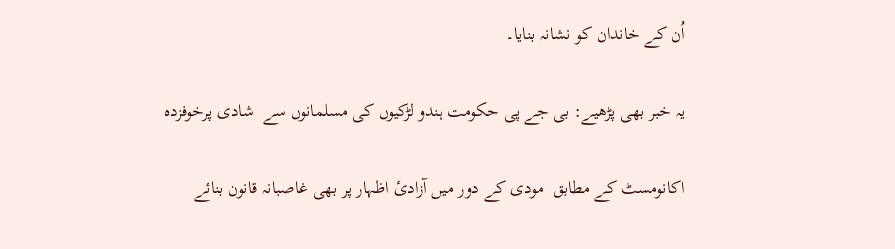اُن کے خاندان کو نشانہ بنایا۔

یہ خبر بھی پڑھیے: بی جے پی حکومت ہندو لڑکیوں کی مسلمانوں سے  شادی پرخوفزدہ

اکانومسٹ کے مطابق  مودی کے دور میں آزادیٔ اظہار پر بھی غاصبانہ قانون بنائے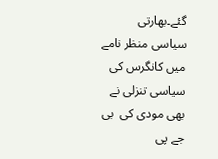گئے۔بھارتی سیاسی منظر نامے میں کانگرس کی سیاسی تنزلی نے بھی مودی کی  بی جے پی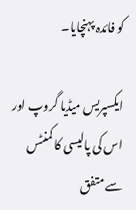کو فائدہ پہنچایا۔

ایکسپریس میڈیا گروپ اور اس کی پالیسی کا کمنٹس سے متفق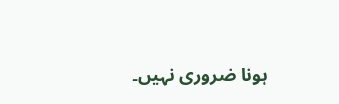ہونا ضروری نہیں۔